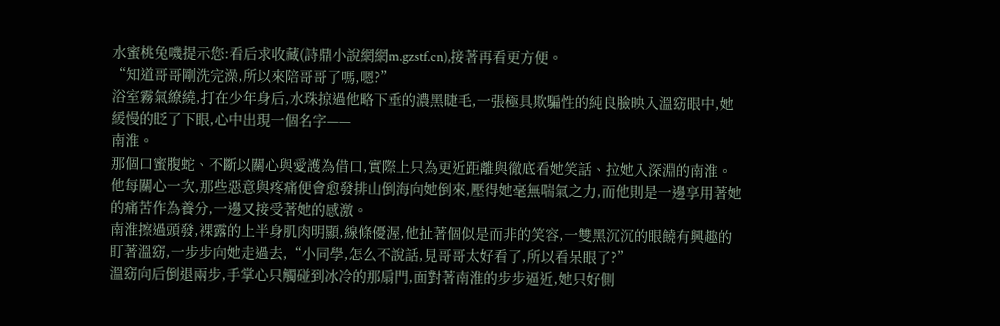水蜜桃兔嘰提示您:看后求收藏(詩鼎小說網網m.gzstf.cn),接著再看更方便。
“知道哥哥剛洗完澡,所以來陪哥哥了嗎,嗯?”
浴室霧氣繚繞,打在少年身后,水珠掠過他略下垂的濃黑睫毛,一張極具欺騙性的純良臉映入溫窈眼中,她緩慢的眨了下眼,心中出現一個名字——
南淮。
那個口蜜腹蛇、不斷以關心與愛護為借口,實際上只為更近距離與徹底看她笑話、拉她入深淵的南淮。
他每關心一次,那些惡意與疼痛便會愈發排山倒海向她倒來,壓得她毫無喘氣之力,而他則是一邊享用著她的痛苦作為養分,一邊又接受著她的感激。
南淮擦過頭發,裸露的上半身肌肉明顯,線條優渥,他扯著個似是而非的笑容,一雙黑沉沉的眼饒有興趣的盯著溫窈,一步步向她走過去,“小同學,怎么不說話,見哥哥太好看了,所以看呆眼了?”
溫窈向后倒退兩步,手掌心只觸碰到冰冷的那扇門,面對著南淮的步步逼近,她只好側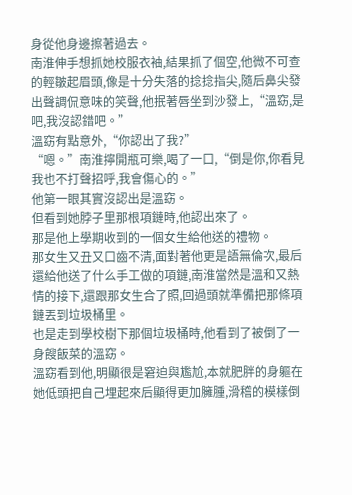身從他身邊擦著過去。
南淮伸手想抓她校服衣袖,結果抓了個空,他微不可查的輕皺起眉頭,像是十分失落的捻捻指尖,隨后鼻尖發出聲調侃意味的笑聲,他抿著唇坐到沙發上,“溫窈,是吧,我沒認錯吧。”
溫窈有點意外,“你認出了我?”
“嗯。”南淮擰開瓶可樂,喝了一口,“倒是你,你看見我也不打聲招呼,我會傷心的。”
他第一眼其實沒認出是溫窈。
但看到她脖子里那根項鏈時,他認出來了。
那是他上學期收到的一個女生給他送的禮物。
那女生又丑又口齒不清,面對著他更是語無倫次,最后還給他送了什么手工做的項鏈,南淮當然是溫和又熱情的接下,還跟那女生合了照,回過頭就準備把那條項鏈丟到垃圾桶里。
也是走到學校樹下那個垃圾桶時,他看到了被倒了一身餿飯菜的溫窈。
溫窈看到他,明顯很是窘迫與尷尬,本就肥胖的身軀在她低頭把自己埋起來后顯得更加臃腫,滑稽的模樣倒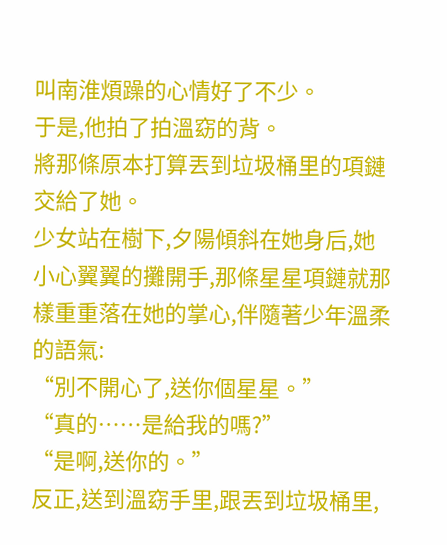叫南淮煩躁的心情好了不少。
于是,他拍了拍溫窈的背。
將那條原本打算丟到垃圾桶里的項鏈交給了她。
少女站在樹下,夕陽傾斜在她身后,她小心翼翼的攤開手,那條星星項鏈就那樣重重落在她的掌心,伴隨著少年溫柔的語氣:
“別不開心了,送你個星星。”
“真的……是給我的嗎?”
“是啊,送你的。”
反正,送到溫窈手里,跟丟到垃圾桶里,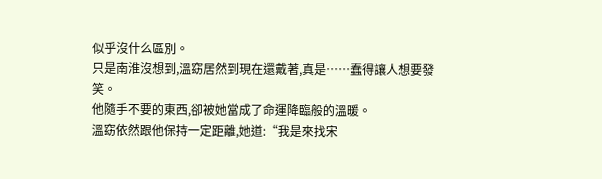似乎沒什么區別。
只是南淮沒想到,溫窈居然到現在還戴著,真是……蠢得讓人想要發笑。
他隨手不要的東西,卻被她當成了命運降臨般的溫暖。
溫窈依然跟他保持一定距離,她道:“我是來找宋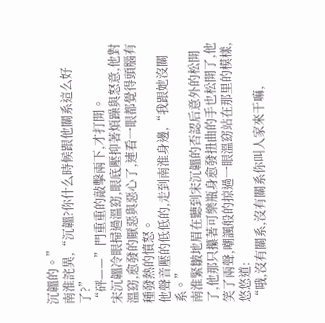沉韞的。”
南淮詫異,“沉韞?你什么時候跟他關系這么好了?”
“砰——”門重重的敲擊兩下,才打開。
宋沉韞冷眼掃過溫窈,眼底壓抑著煩躁與怒意,他對溫窈,愈發的厭惡與惡心了,連看一眼都覺得頭腦有種發熱的憤怒。
他聲音壓的低低的,走到南淮身邊,“我跟她沒關系。”
南淮緊皺地眉在聽到宋沉韞的否認后意外的松開了,他那只攥著可樂瓶身愈發扭曲的手也松開了,他笑了兩聲,嘲諷般的掠過一眼溫窈站在那里的模樣,悠悠道:
“哦,沒有關系,沒有關系你叫人家來干嘛,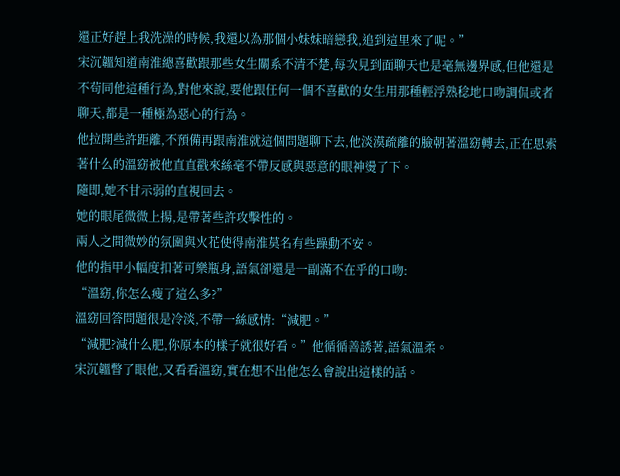還正好趕上我洗澡的時候,我還以為那個小妹妹暗戀我,追到這里來了呢。”
宋沉韞知道南淮總喜歡跟那些女生關系不清不楚,每次見到面聊天也是毫無邊界感,但他還是不茍同他這種行為,對他來說,要他跟任何一個不喜歡的女生用那種輕浮熟稔地口吻調侃或者聊天,都是一種極為惡心的行為。
他拉開些許距離,不預備再跟南淮就這個問題聊下去,他淡漠疏離的臉朝著溫窈轉去,正在思索著什么的溫窈被他直直戳來絲毫不帶反感與惡意的眼神燙了下。
隨即,她不甘示弱的直視回去。
她的眼尾微微上揚,是帶著些許攻擊性的。
兩人之間微妙的氛圍與火花使得南淮莫名有些躁動不安。
他的指甲小幅度扣著可樂瓶身,語氣卻還是一副滿不在乎的口吻:
“溫窈,你怎么瘦了這么多?”
溫窈回答問題很是冷淡,不帶一絲感情:“減肥。”
“減肥?減什么肥,你原本的樣子就很好看。”他循循善誘著,語氣溫柔。
宋沉韞瞥了眼他,又看看溫窈,實在想不出他怎么會說出這樣的話。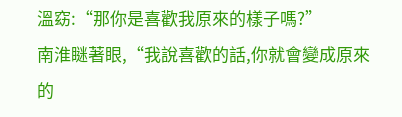溫窈:“那你是喜歡我原來的樣子嗎?”
南淮瞇著眼,“我說喜歡的話,你就會變成原來的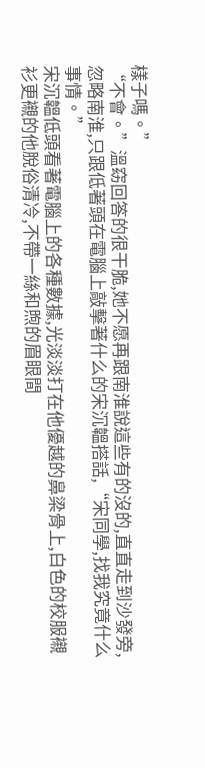樣子嗎。”
“不會。”溫窈回答的很干脆,她不愿再跟南淮說這些有的沒的,直直走到沙發旁,忽略南淮,只跟低著頭在電腦上敲擊著什么的宋沉韞搭話,“宋同學,找我究竟什么事情。”
宋沉韞低頭看著電腦上的各種數據,光淡淡打在他優越的鼻梁骨上,白色的校服襯衫更襯的他脫俗清冷,不帶一絲和煦的眉眼間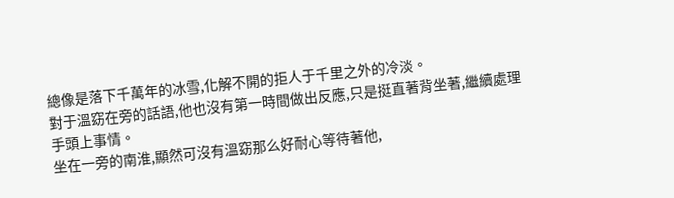總像是落下千萬年的冰雪,化解不開的拒人于千里之外的冷淡。
對于溫窈在旁的話語,他也沒有第一時間做出反應,只是挺直著背坐著,繼續處理手頭上事情。
坐在一旁的南淮,顯然可沒有溫窈那么好耐心等待著他,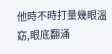他時不時打量幾眼溫窈,眼底翻涌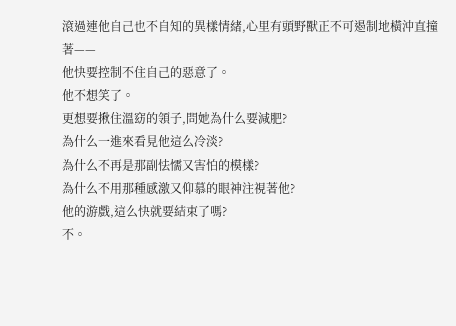滾過連他自己也不自知的異樣情緒,心里有頭野獸正不可遏制地橫沖直撞著——
他快要控制不住自己的惡意了。
他不想笑了。
更想要揪住溫窈的領子,問她為什么要減肥?
為什么一進來看見他這么冷淡?
為什么不再是那副怯懦又害怕的模樣?
為什么不用那種感激又仰慕的眼神注視著他?
他的游戲,這么快就要結束了嗎?
不。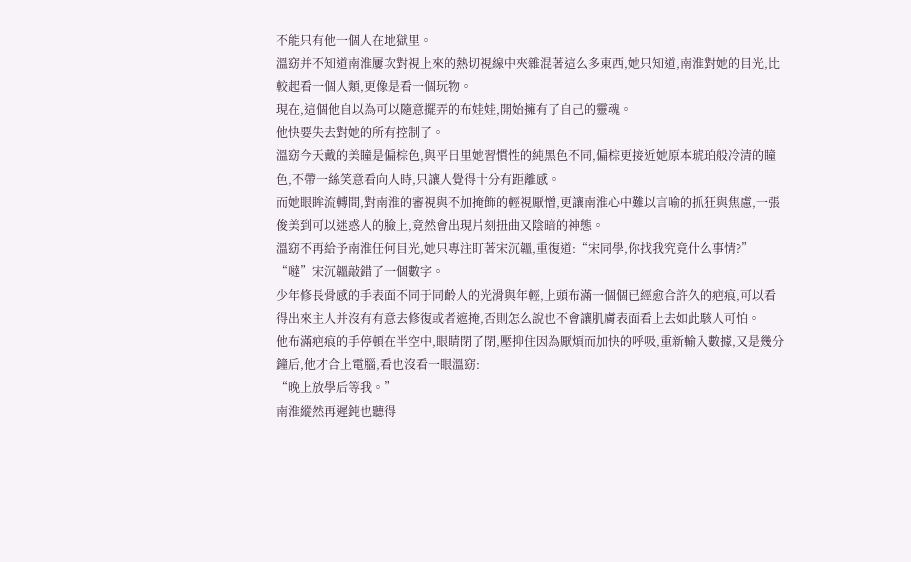不能只有他一個人在地獄里。
溫窈并不知道南淮屢次對視上來的熱切視線中夾雜混著這么多東西,她只知道,南淮對她的目光,比較起看一個人類,更像是看一個玩物。
現在,這個他自以為可以隨意擺弄的布娃娃,開始擁有了自己的靈魂。
他快要失去對她的所有控制了。
溫窈今天戴的美瞳是偏棕色,與平日里她習慣性的純黑色不同,偏棕更接近她原本琥珀般冷清的瞳色,不帶一絲笑意看向人時,只讓人覺得十分有距離感。
而她眼眸流轉間,對南淮的審視與不加掩飾的輕視厭憎,更讓南淮心中難以言喻的抓狂與焦慮,一張俊美到可以迷惑人的臉上,竟然會出現片刻扭曲又陰暗的神態。
溫窈不再給予南淮任何目光,她只專注盯著宋沉韞,重復道:“宋同學,你找我究竟什么事情?”
“噠”宋沉韞敲錯了一個數字。
少年修長骨感的手表面不同于同齡人的光滑與年輕,上頭布滿一個個已經愈合許久的疤痕,可以看得出來主人并沒有有意去修復或者遮掩,否則怎么說也不會讓肌膚表面看上去如此駭人可怕。
他布滿疤痕的手停頓在半空中,眼睛閉了閉,壓抑住因為厭煩而加快的呼吸,重新輸入數據,又是幾分鐘后,他才合上電腦,看也沒看一眼溫窈:
“晚上放學后等我。”
南淮縱然再遲鈍也聽得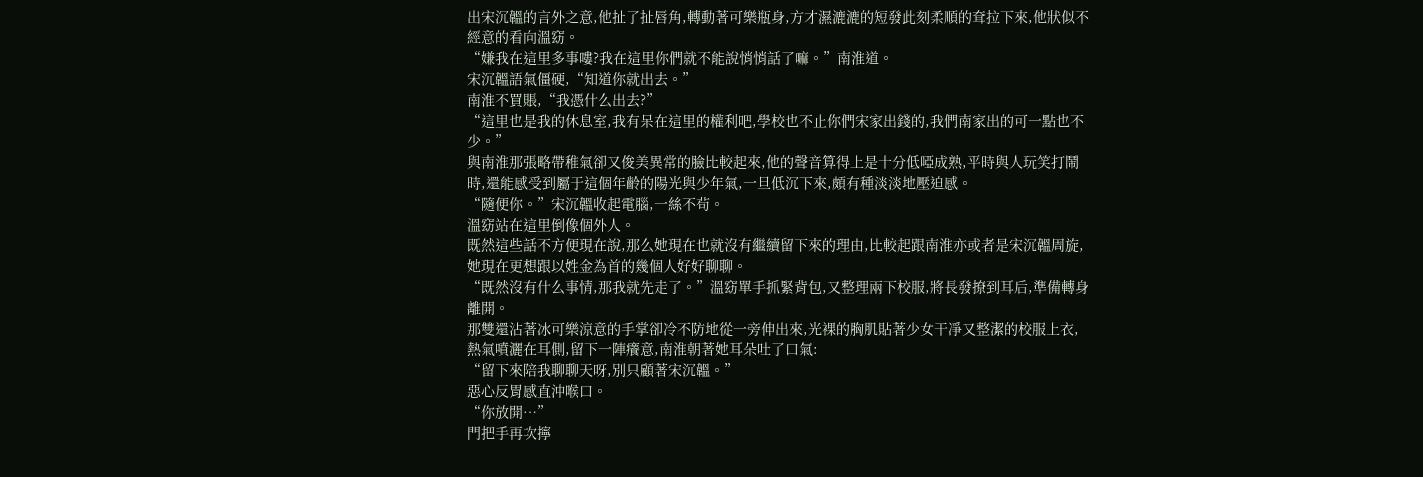出宋沉韞的言外之意,他扯了扯唇角,轉動著可樂瓶身,方才濕漉漉的短發此刻柔順的耷拉下來,他狀似不經意的看向溫窈。
“嫌我在這里多事嘍?我在這里你們就不能說悄悄話了嘛。”南淮道。
宋沉韞語氣僵硬,“知道你就出去。”
南淮不買賬,“我憑什么出去?”
“這里也是我的休息室,我有呆在這里的權利吧,學校也不止你們宋家出錢的,我們南家出的可一點也不少。”
與南淮那張略帶稚氣卻又俊美異常的臉比較起來,他的聲音算得上是十分低啞成熟,平時與人玩笑打鬧時,還能感受到屬于這個年齡的陽光與少年氣,一旦低沉下來,頗有種淡淡地壓迫感。
“隨便你。”宋沉韞收起電腦,一絲不茍。
溫窈站在這里倒像個外人。
既然這些話不方便現在說,那么她現在也就沒有繼續留下來的理由,比較起跟南淮亦或者是宋沉韞周旋,她現在更想跟以姓金為首的幾個人好好聊聊。
“既然沒有什么事情,那我就先走了。”溫窈單手抓緊背包,又整理兩下校服,將長發撩到耳后,準備轉身離開。
那雙還沾著冰可樂涼意的手掌卻冷不防地從一旁伸出來,光裸的胸肌貼著少女干凈又整潔的校服上衣,熱氣噴灑在耳側,留下一陣癢意,南淮朝著她耳朵吐了口氣:
“留下來陪我聊聊天呀,別只顧著宋沉韞。”
惡心反胃感直沖喉口。
“你放開…”
門把手再次擰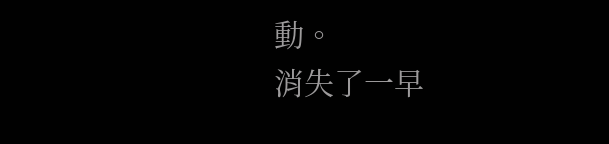動。
消失了一早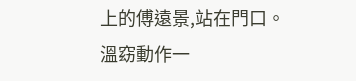上的傅遠景,站在門口。
溫窈動作一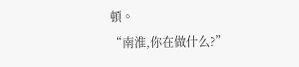頓。
“南淮,你在做什么?”